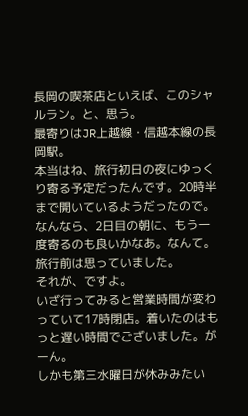長岡の喫茶店といえば、このシャルラン。と、思う。
最寄りはJR上越線・信越本線の長岡駅。
本当はね、旅行初日の夜にゆっくり寄る予定だったんです。20時半まで開いているようだったので。
なんなら、2日目の朝に、もう一度寄るのも良いかなあ。なんて。旅行前は思っていました。
それが、ですよ。
いざ行ってみると営業時間が変わっていて17時閉店。着いたのはもっと遅い時間でございました。がーん。
しかも第三水曜日が休みみたい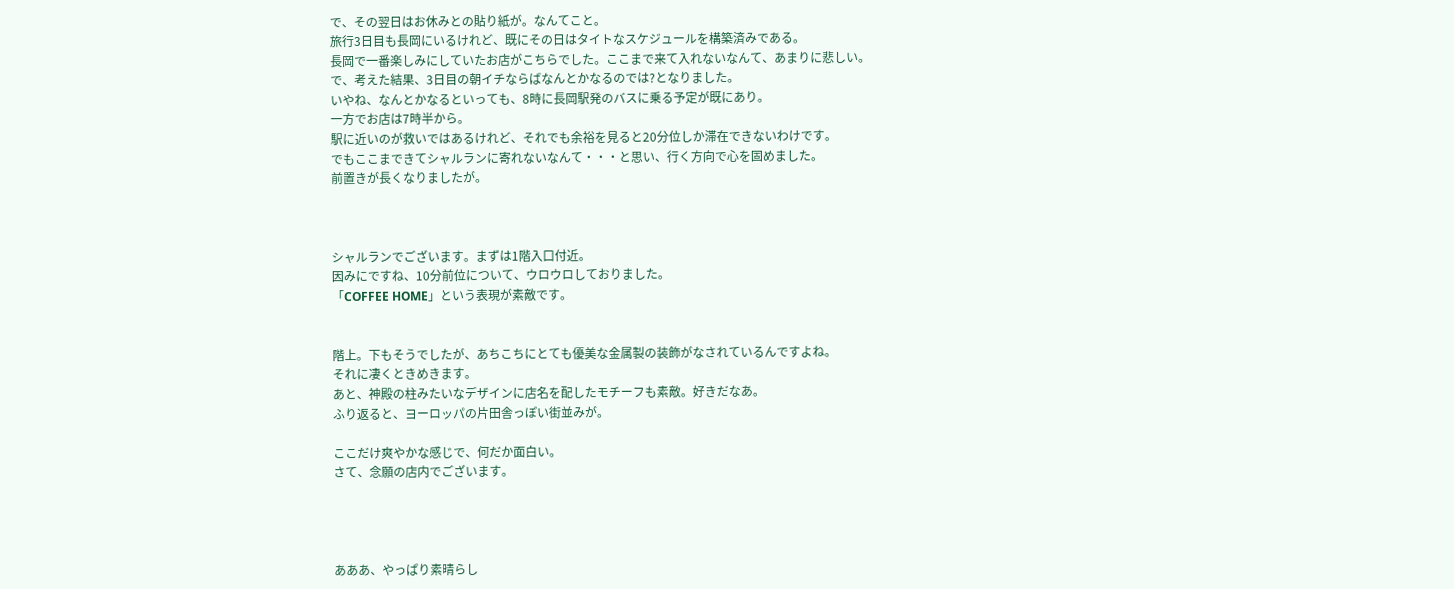で、その翌日はお休みとの貼り紙が。なんてこと。
旅行3日目も長岡にいるけれど、既にその日はタイトなスケジュールを構築済みである。
長岡で一番楽しみにしていたお店がこちらでした。ここまで来て入れないなんて、あまりに悲しい。
で、考えた結果、3日目の朝イチならばなんとかなるのでは?となりました。
いやね、なんとかなるといっても、8時に長岡駅発のバスに乗る予定が既にあり。
一方でお店は7時半から。
駅に近いのが救いではあるけれど、それでも余裕を見ると20分位しか滞在できないわけです。
でもここまできてシャルランに寄れないなんて・・・と思い、行く方向で心を固めました。
前置きが長くなりましたが。



シャルランでございます。まずは1階入口付近。
因みにですね、10分前位について、ウロウロしておりました。
「COFFEE HOME」という表現が素敵です。


階上。下もそうでしたが、あちこちにとても優美な金属製の装飾がなされているんですよね。
それに凄くときめきます。
あと、神殿の柱みたいなデザインに店名を配したモチーフも素敵。好きだなあ。
ふり返ると、ヨーロッパの片田舎っぽい街並みが。

ここだけ爽やかな感じで、何だか面白い。
さて、念願の店内でございます。




あああ、やっぱり素晴らし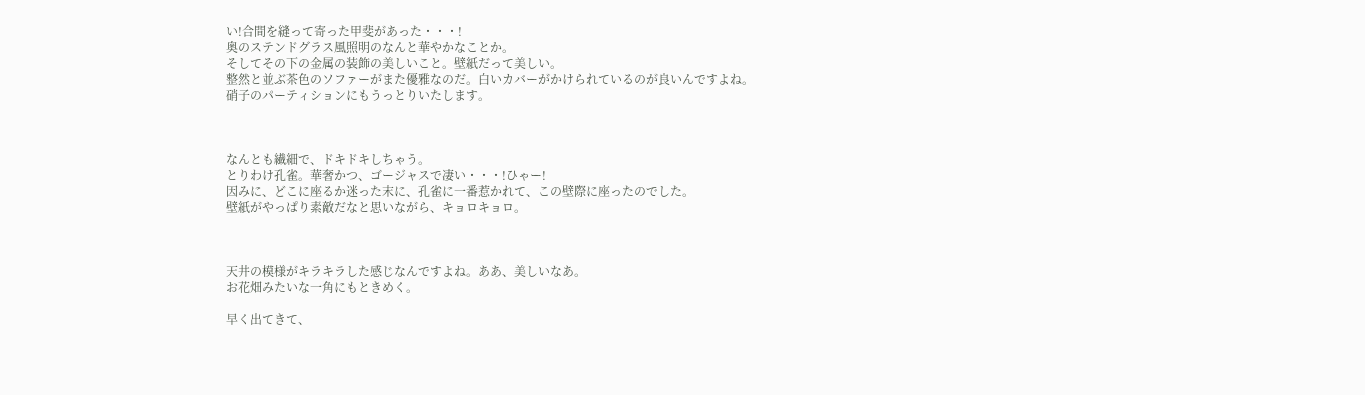い!合間を縫って寄った甲斐があった・・・!
奥のステンドグラス風照明のなんと華やかなことか。
そしてその下の金属の装飾の美しいこと。壁紙だって美しい。
整然と並ぶ茶色のソファーがまた優雅なのだ。白いカバーがかけられているのが良いんですよね。
硝子のパーティションにもうっとりいたします。



なんとも繊細で、ドキドキしちゃう。
とりわけ孔雀。華奢かつ、ゴージャスで凄い・・・!ひゃー!
因みに、どこに座るか迷った末に、孔雀に一番惹かれて、この壁際に座ったのでした。
壁紙がやっぱり素敵だなと思いながら、キョロキョロ。



天井の模様がキラキラした感じなんですよね。ああ、美しいなあ。
お花畑みたいな一角にもときめく。

早く出てきて、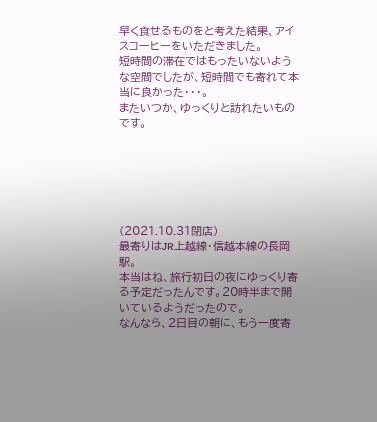早く食せるものをと考えた結果、アイスコーヒーをいただきました。
短時間の滞在ではもったいないような空間でしたが、短時間でも寄れて本当に良かった・・・。
またいつか、ゆっくりと訪れたいものです。






(2021.10.31閉店)
最寄りはJR上越線・信越本線の長岡駅。
本当はね、旅行初日の夜にゆっくり寄る予定だったんです。20時半まで開いているようだったので。
なんなら、2日目の朝に、もう一度寄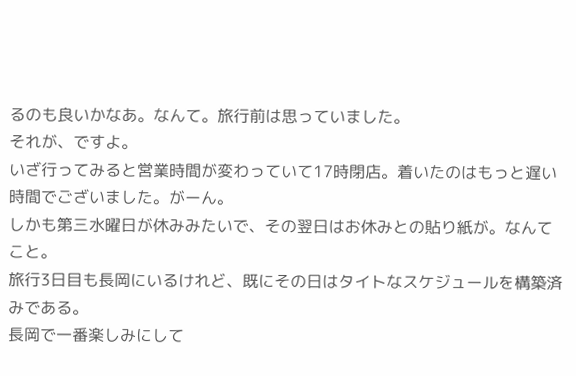るのも良いかなあ。なんて。旅行前は思っていました。
それが、ですよ。
いざ行ってみると営業時間が変わっていて17時閉店。着いたのはもっと遅い時間でございました。がーん。
しかも第三水曜日が休みみたいで、その翌日はお休みとの貼り紙が。なんてこと。
旅行3日目も長岡にいるけれど、既にその日はタイトなスケジュールを構築済みである。
長岡で一番楽しみにして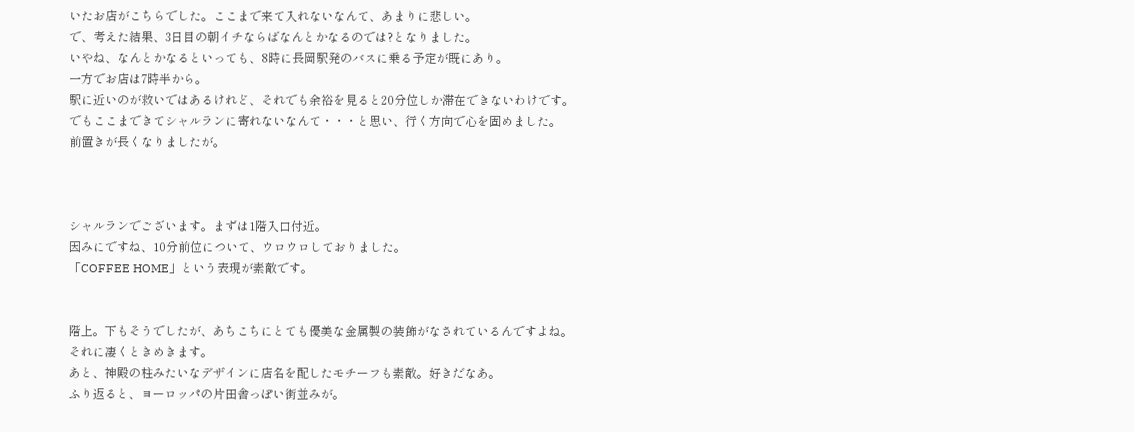いたお店がこちらでした。ここまで来て入れないなんて、あまりに悲しい。
で、考えた結果、3日目の朝イチならばなんとかなるのでは?となりました。
いやね、なんとかなるといっても、8時に長岡駅発のバスに乗る予定が既にあり。
一方でお店は7時半から。
駅に近いのが救いではあるけれど、それでも余裕を見ると20分位しか滞在できないわけです。
でもここまできてシャルランに寄れないなんて・・・と思い、行く方向で心を固めました。
前置きが長くなりましたが。



シャルランでございます。まずは1階入口付近。
因みにですね、10分前位について、ウロウロしておりました。
「COFFEE HOME」という表現が素敵です。


階上。下もそうでしたが、あちこちにとても優美な金属製の装飾がなされているんですよね。
それに凄くときめきます。
あと、神殿の柱みたいなデザインに店名を配したモチーフも素敵。好きだなあ。
ふり返ると、ヨーロッパの片田舎っぽい街並みが。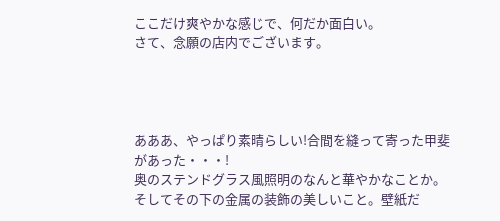ここだけ爽やかな感じで、何だか面白い。
さて、念願の店内でございます。




あああ、やっぱり素晴らしい!合間を縫って寄った甲斐があった・・・!
奥のステンドグラス風照明のなんと華やかなことか。
そしてその下の金属の装飾の美しいこと。壁紙だ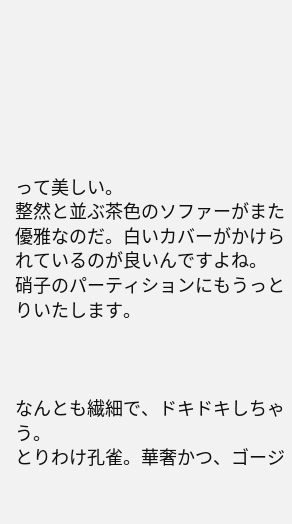って美しい。
整然と並ぶ茶色のソファーがまた優雅なのだ。白いカバーがかけられているのが良いんですよね。
硝子のパーティションにもうっとりいたします。



なんとも繊細で、ドキドキしちゃう。
とりわけ孔雀。華奢かつ、ゴージ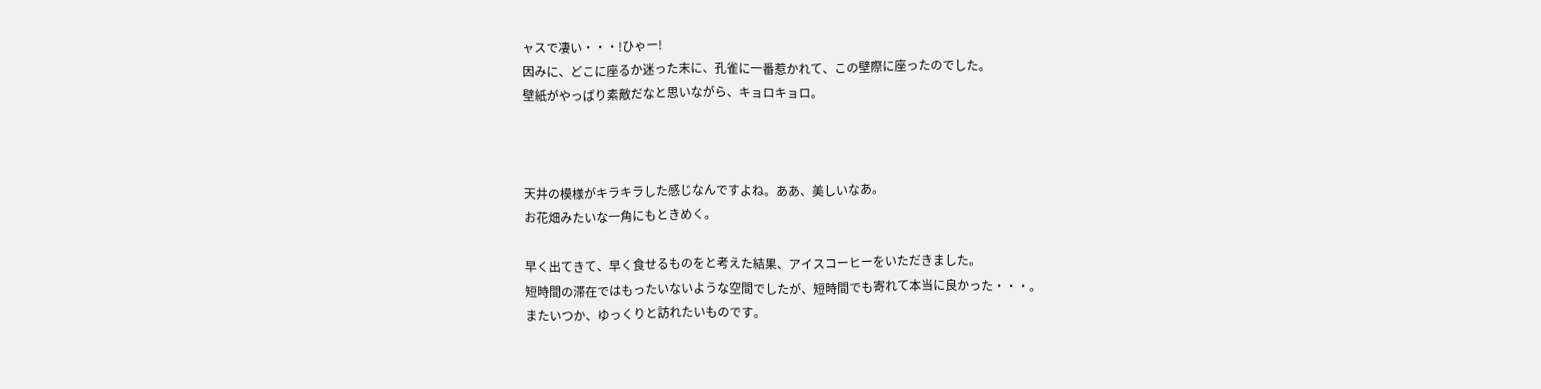ャスで凄い・・・!ひゃー!
因みに、どこに座るか迷った末に、孔雀に一番惹かれて、この壁際に座ったのでした。
壁紙がやっぱり素敵だなと思いながら、キョロキョロ。



天井の模様がキラキラした感じなんですよね。ああ、美しいなあ。
お花畑みたいな一角にもときめく。

早く出てきて、早く食せるものをと考えた結果、アイスコーヒーをいただきました。
短時間の滞在ではもったいないような空間でしたが、短時間でも寄れて本当に良かった・・・。
またいつか、ゆっくりと訪れたいものです。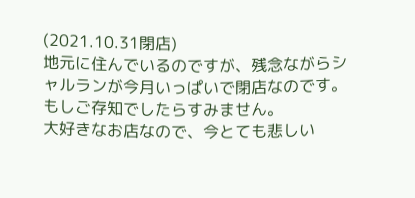(2021.10.31閉店)
地元に住んでいるのですが、残念ながらシャルランが今月いっぱいで閉店なのです。
もしご存知でしたらすみません。
大好きなお店なので、今とても悲しい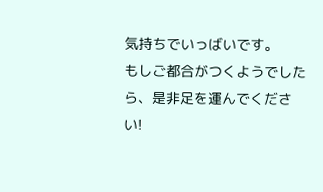気持ちでいっばいです。
もしご都合がつくようでしたら、是非足を運んでください!